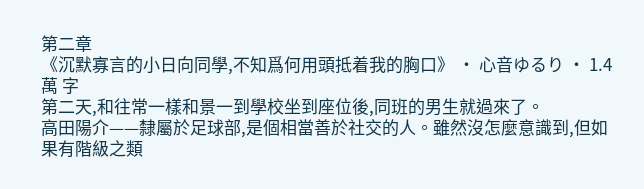第二章
《沉默寡言的小日向同學,不知爲何用頭抵着我的胸口》 · 心音ゆるり · 1.4萬 字
第二天,和往常一樣和景一到學校坐到座位後,同班的男生就過來了。
高田陽介——隸屬於足球部,是個相當善於社交的人。雖然沒怎麼意識到,但如果有階級之類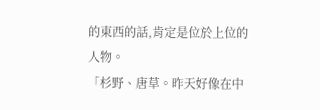的東西的話,肯定是位於上位的人物。
「杉野、唐草。昨天好像在中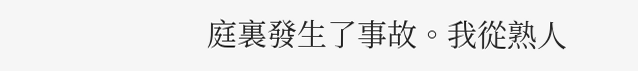庭裏發生了事故。我從熟人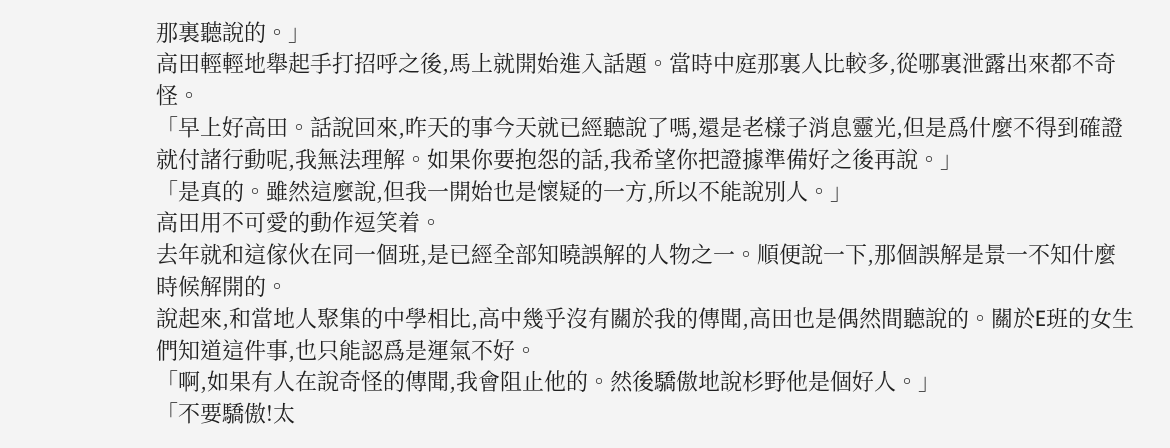那裏聽說的。」
高田輕輕地舉起手打招呼之後,馬上就開始進入話題。當時中庭那裏人比較多,從哪裏泄露出來都不奇怪。
「早上好高田。話說回來,昨天的事今天就已經聽說了嗎,還是老樣子消息靈光,但是爲什麼不得到確證就付諸行動呢,我無法理解。如果你要抱怨的話,我希望你把證據準備好之後再說。」
「是真的。雖然這麼說,但我一開始也是懷疑的一方,所以不能說別人。」
高田用不可愛的動作逗笑着。
去年就和這傢伙在同一個班,是已經全部知曉誤解的人物之一。順便說一下,那個誤解是景一不知什麼時候解開的。
說起來,和當地人聚集的中學相比,高中幾乎沒有關於我的傳聞,高田也是偶然間聽說的。關於E班的女生們知道這件事,也只能認爲是運氣不好。
「啊,如果有人在說奇怪的傳聞,我會阻止他的。然後驕傲地說杉野他是個好人。」
「不要驕傲!太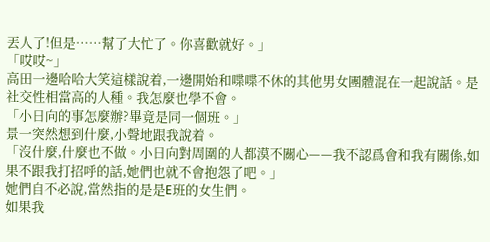丟人了!但是……幫了大忙了。你喜歡就好。」
「哎哎~」
高田一邊哈哈大笑這樣說着,一邊開始和喋喋不休的其他男女團體混在一起說話。是社交性相當高的人種。我怎麼也學不會。
「小日向的事怎麼辦?畢竟是同一個班。」
景一突然想到什麼,小聲地跟我說着。
「沒什麼,什麼也不做。小日向對周圍的人都漠不關心——我不認爲會和我有關係,如果不跟我打招呼的話,她們也就不會抱怨了吧。」
她們自不必說,當然指的是是E班的女生們。
如果我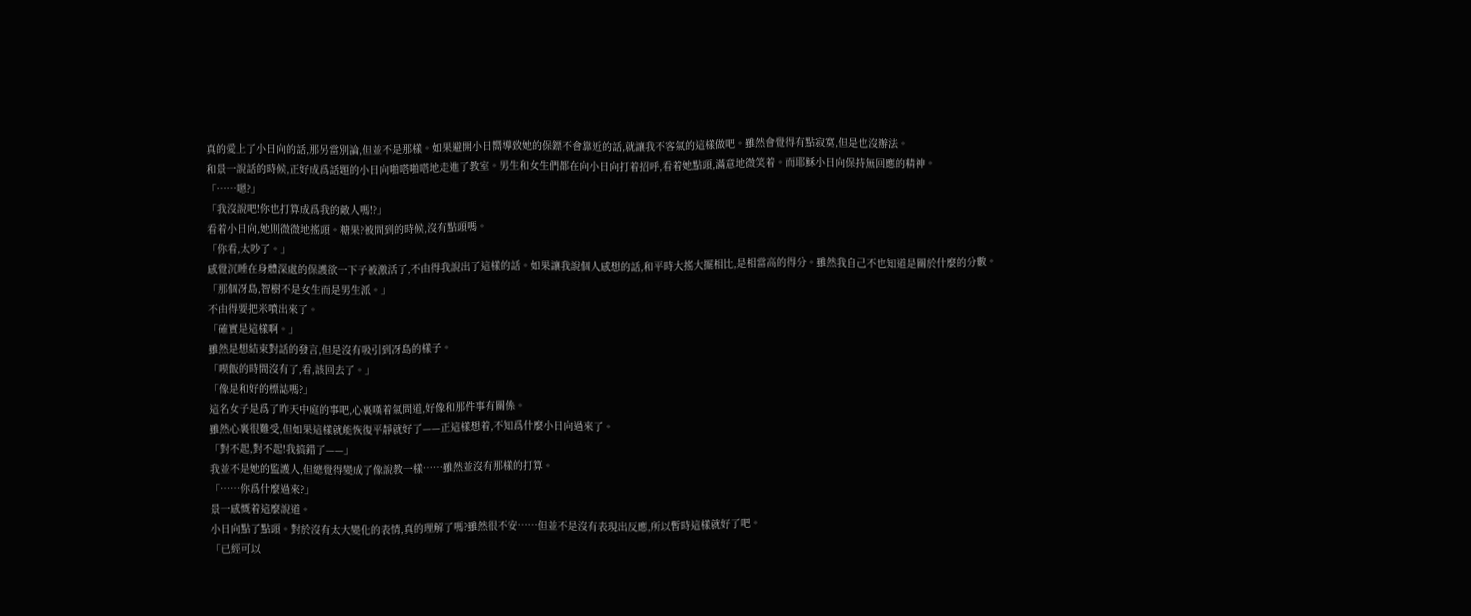真的愛上了小日向的話,那另當別論,但並不是那樣。如果避開小日嚮導致她的保鏢不會靠近的話,就讓我不客氣的這樣做吧。雖然會覺得有點寂寞,但是也沒辦法。
和景一說話的時候,正好成爲話題的小日向啪嗒啪嗒地走進了教室。男生和女生們都在向小日向打着招呼,看着她點頭,滿意地微笑着。而耶穌小日向保持無回應的精神。
「……嗯?」
「我沒說吧!你也打算成爲我的敵人嗎!?」
看着小日向,她則微微地搖頭。糖果?被問到的時候,沒有點頭嗎。
「你看,太吵了。」
感覺沉睡在身體深處的保護欲一下子被激活了,不由得我說出了這樣的話。如果讓我說個人感想的話,和平時大搖大擺相比,是相當高的得分。雖然我自己不也知道是關於什麼的分數。
「那個冴島,智樹不是女生而是男生派。」
不由得要把米噴出來了。
「確實是這樣啊。」
雖然是想結束對話的發言,但是沒有吸引到冴島的樣子。
「喫飯的時間沒有了,看,該回去了。」
「像是和好的標誌嗎?」
這名女子是爲了昨天中庭的事吧,心裏嘆着氣問道,好像和那件事有關係。
雖然心裏很難受,但如果這樣就能恢復平靜就好了——正這樣想着,不知爲什麼小日向過來了。
「對不起,對不起!我搞錯了——」
我並不是她的監護人,但總覺得變成了像說教一樣……雖然並沒有那樣的打算。
「……你爲什麼過來?」
景一感慨着這麼說道。
小日向點了點頭。對於沒有太大變化的表情,真的理解了嗎?雖然很不安……但並不是沒有表現出反應,所以暫時這樣就好了吧。
「已經可以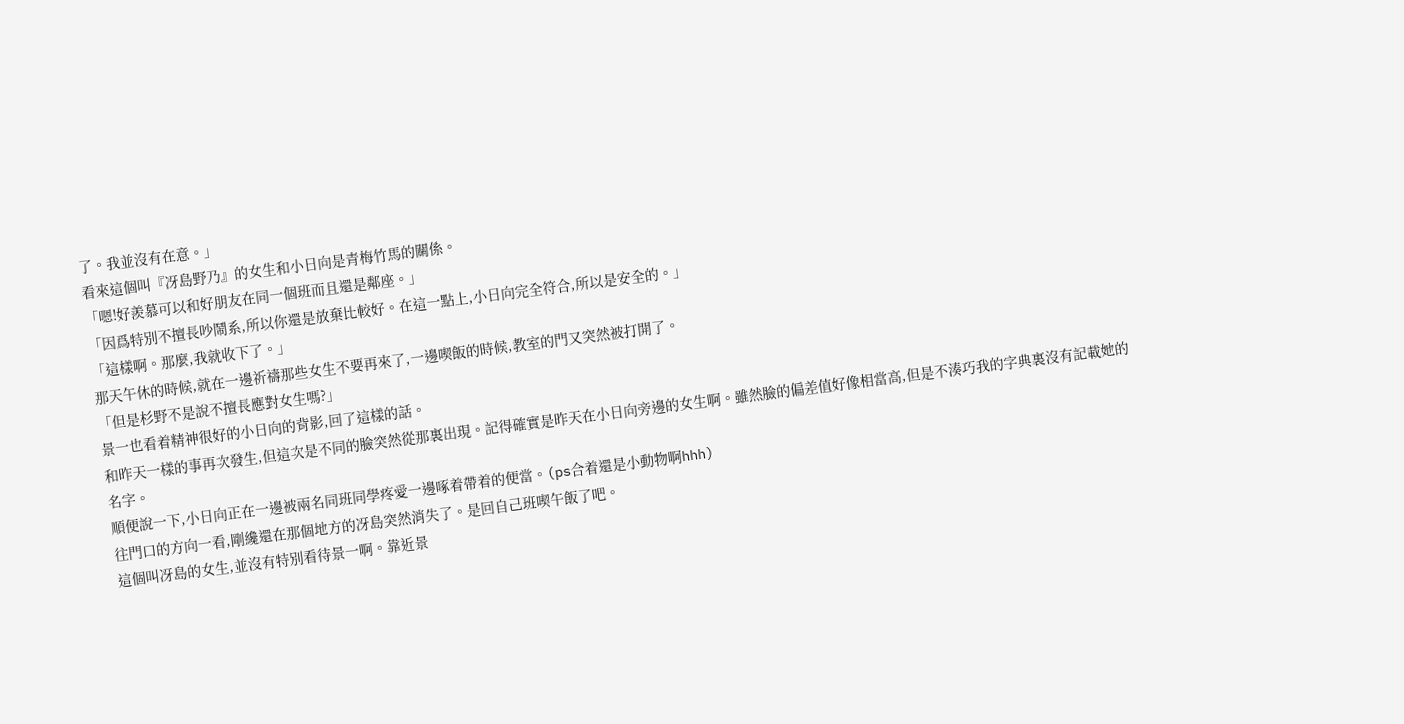了。我並沒有在意。」
看來這個叫『冴島野乃』的女生和小日向是青梅竹馬的關係。
「嗯!好羨慕可以和好朋友在同一個班而且還是鄰座。」
「因爲特別不擅長吵鬧系,所以你還是放棄比較好。在這一點上,小日向完全符合,所以是安全的。」
「這樣啊。那麼,我就收下了。」
那天午休的時候,就在一邊祈禱那些女生不要再來了,一邊喫飯的時候,教室的門又突然被打開了。
「但是杉野不是說不擅長應對女生嗎?」
景一也看着精神很好的小日向的背影,回了這樣的話。
和昨天一樣的事再次發生,但這次是不同的臉突然從那裏出現。記得確實是昨天在小日向旁邊的女生啊。雖然臉的偏差值好像相當高,但是不湊巧我的字典裏沒有記載她的名字。
順便說一下,小日向正在一邊被兩名同班同學疼愛一邊啄着帶着的便當。(ps合着還是小動物啊hhh)
往門口的方向一看,剛纔還在那個地方的冴島突然消失了。是回自己班喫午飯了吧。
這個叫冴島的女生,並沒有特別看待景一啊。靠近景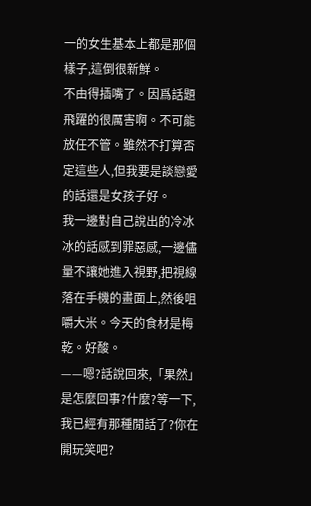一的女生基本上都是那個樣子,這倒很新鮮。
不由得插嘴了。因爲話題飛躍的很厲害啊。不可能放任不管。雖然不打算否定這些人,但我要是談戀愛的話還是女孩子好。
我一邊對自己說出的冷冰冰的話感到罪惡感,一邊儘量不讓她進入視野,把視線落在手機的畫面上,然後咀嚼大米。今天的食材是梅乾。好酸。
——嗯?話說回來,「果然」是怎麼回事?什麼?等一下,我已經有那種閒話了?你在開玩笑吧?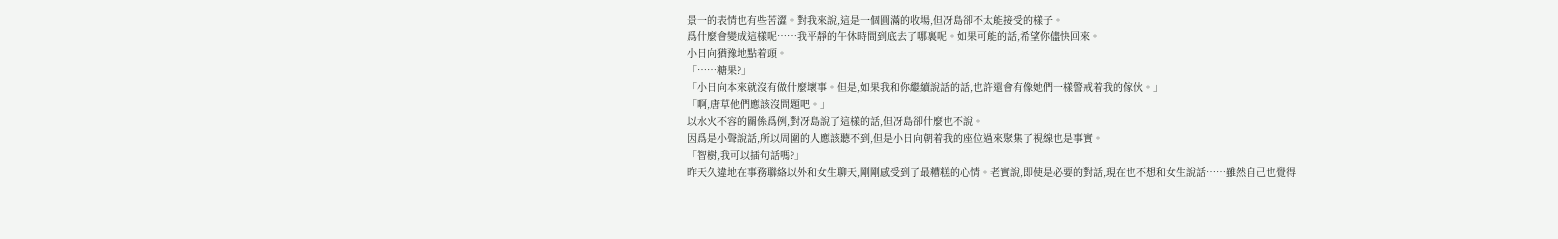景一的表情也有些苦澀。對我來說,這是一個圓滿的收場,但冴島卻不太能接受的樣子。
爲什麼會變成這樣呢……我平靜的午休時間到底去了哪裏呢。如果可能的話,希望你儘快回來。
小日向猶豫地點着頭。
「……糖果?」
「小日向本來就沒有做什麼壞事。但是,如果我和你繼續說話的話,也許還會有像她們一樣警戒着我的傢伙。」
「啊,唐草他們應該沒問題吧。」
以水火不容的關係爲例,對冴島說了這樣的話,但冴島卻什麼也不說。
因爲是小聲說話,所以周圍的人應該聽不到,但是小日向朝着我的座位過來聚集了視線也是事實。
「智樹,我可以插句話嗎?」
昨天久違地在事務聯絡以外和女生聊天,剛剛感受到了最糟糕的心情。老實說,即使是必要的對話,現在也不想和女生說話……雖然自己也覺得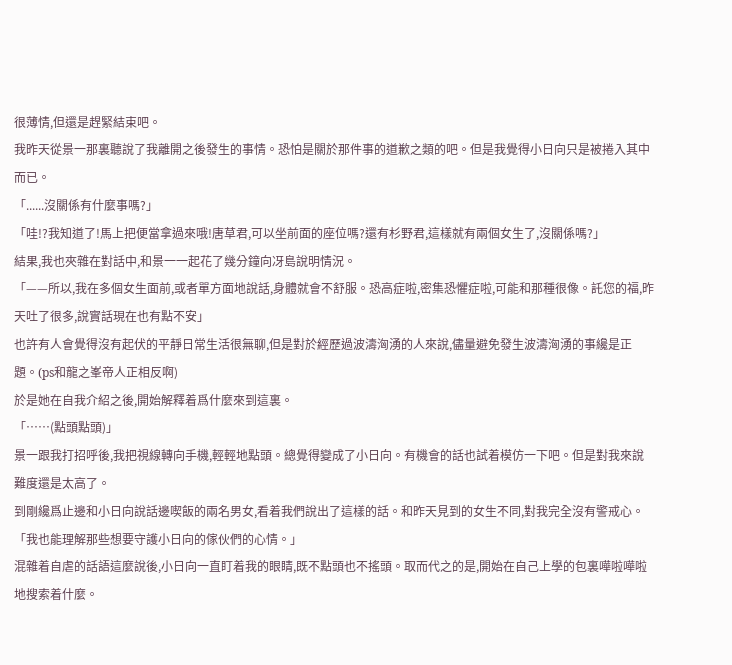很薄情,但還是趕緊結束吧。
我昨天從景一那裏聽說了我離開之後發生的事情。恐怕是關於那件事的道歉之類的吧。但是我覺得小日向只是被捲入其中而已。
「......沒關係有什麼事嗎?」
「哇!?我知道了!馬上把便當拿過來哦!唐草君,可以坐前面的座位嗎?還有杉野君,這樣就有兩個女生了,沒關係嗎?」
結果,我也夾雜在對話中,和景一一起花了幾分鐘向冴島說明情況。
「——所以,我在多個女生面前,或者單方面地說話,身體就會不舒服。恐高症啦,密集恐懼症啦,可能和那種很像。託您的福,昨天吐了很多,說實話現在也有點不安」
也許有人會覺得沒有起伏的平靜日常生活很無聊,但是對於經歷過波濤洶湧的人來說,儘量避免發生波濤洶湧的事纔是正題。(ps和龍之峯帝人正相反啊)
於是她在自我介紹之後,開始解釋着爲什麼來到這裏。
「……(點頭點頭)」
景一跟我打招呼後,我把視線轉向手機,輕輕地點頭。總覺得變成了小日向。有機會的話也試着模仿一下吧。但是對我來說難度還是太高了。
到剛纔爲止邊和小日向說話邊喫飯的兩名男女,看着我們說出了這樣的話。和昨天見到的女生不同,對我完全沒有警戒心。
「我也能理解那些想要守護小日向的傢伙們的心情。」
混雜着自虐的話語這麼說後,小日向一直盯着我的眼睛,既不點頭也不搖頭。取而代之的是,開始在自己上學的包裏嘩啦嘩啦地搜索着什麼。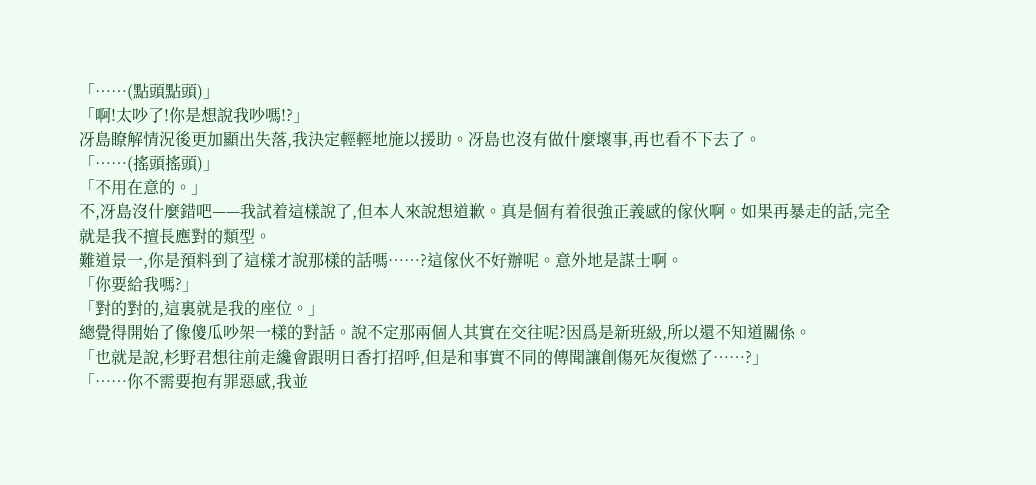「……(點頭點頭)」
「啊!太吵了!你是想說我吵嗎!?」
冴島瞭解情況後更加顯出失落,我決定輕輕地施以援助。冴島也沒有做什麼壞事,再也看不下去了。
「……(搖頭搖頭)」
「不用在意的。」
不,冴島沒什麼錯吧——我試着這樣說了,但本人來說想道歉。真是個有着很強正義感的傢伙啊。如果再暴走的話,完全就是我不擅長應對的類型。
難道景一,你是預料到了這樣才說那樣的話嗎……?這傢伙不好辦呢。意外地是謀士啊。
「你要給我嗎?」
「對的對的,這裏就是我的座位。」
總覺得開始了像傻瓜吵架一樣的對話。說不定那兩個人其實在交往呢?因爲是新班級,所以還不知道關係。
「也就是說,杉野君想往前走纔會跟明日香打招呼,但是和事實不同的傳聞讓創傷死灰復燃了……?」
「……你不需要抱有罪惡感,我並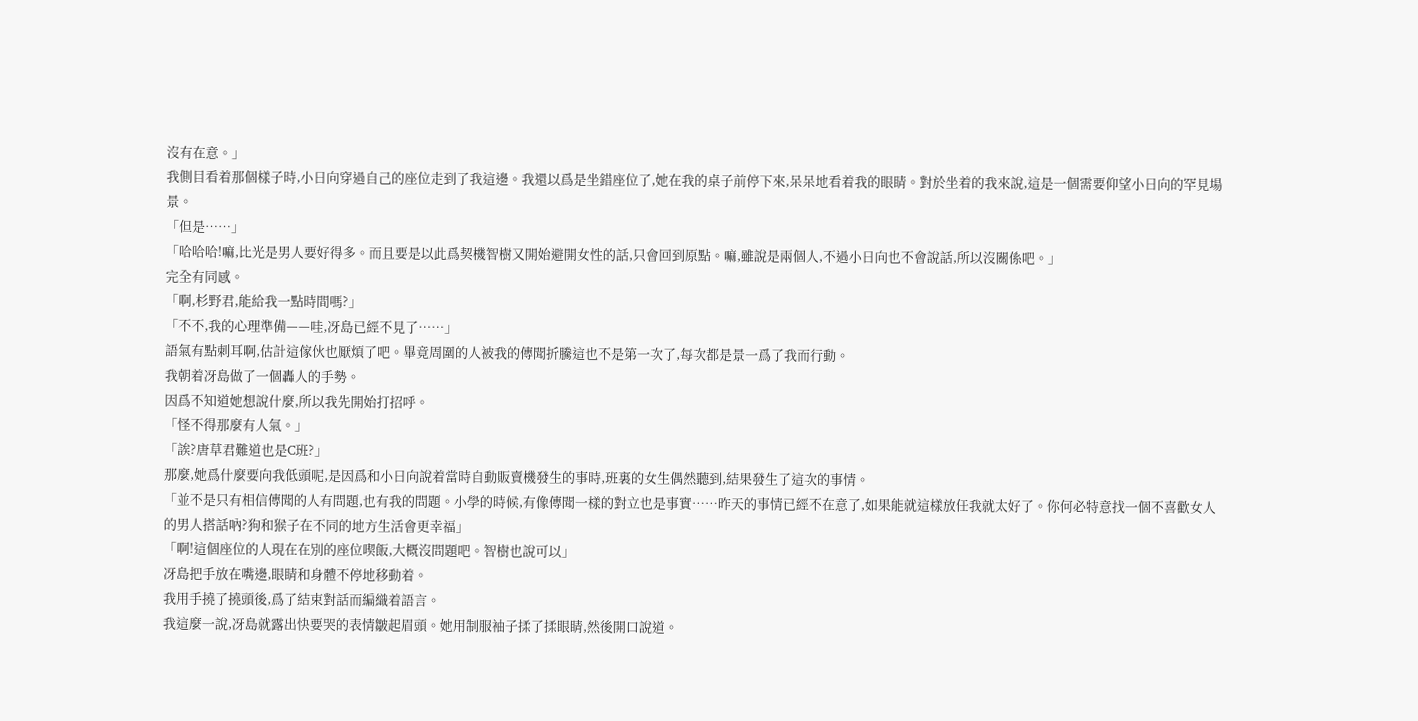沒有在意。」
我側目看着那個樣子時,小日向穿過自己的座位走到了我這邊。我還以爲是坐錯座位了,她在我的桌子前停下來,呆呆地看着我的眼睛。對於坐着的我來說,這是一個需要仰望小日向的罕見場景。
「但是……」
「哈哈哈!嘛,比光是男人要好得多。而且要是以此爲契機智樹又開始避開女性的話,只會回到原點。嘛,雖說是兩個人,不過小日向也不會說話,所以沒關係吧。」
完全有同感。
「啊,杉野君,能給我一點時間嗎?」
「不不,我的心理準備——哇,冴島已經不見了……」
語氣有點刺耳啊,估計這傢伙也厭煩了吧。畢竟周圍的人被我的傳聞折騰這也不是第一次了,每次都是景一爲了我而行動。
我朝着冴島做了一個轟人的手勢。
因爲不知道她想說什麼,所以我先開始打招呼。
「怪不得那麼有人氣。」
「誒?唐草君難道也是C班?」
那麼,她爲什麼要向我低頭呢,是因爲和小日向說着當時自動販賣機發生的事時,班裏的女生偶然聽到,結果發生了這次的事情。
「並不是只有相信傳聞的人有問題,也有我的問題。小學的時候,有像傳聞一樣的對立也是事實……昨天的事情已經不在意了,如果能就這樣放任我就太好了。你何必特意找一個不喜歡女人的男人搭話吶?狗和猴子在不同的地方生活會更幸福」
「啊!這個座位的人現在在別的座位喫飯,大概沒問題吧。智樹也說可以」
冴島把手放在嘴邊,眼睛和身體不停地移動着。
我用手撓了撓頭後,爲了結束對話而編織着語言。
我這麼一說,冴島就露出快要哭的表情皺起眉頭。她用制服袖子揉了揉眼睛,然後開口說道。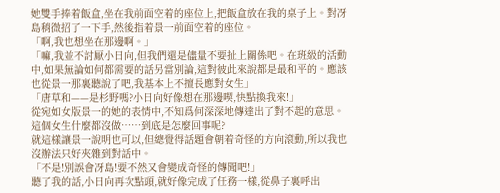她雙手捧着飯盒,坐在我前面空着的座位上,把飯盒放在我的桌子上。對冴島稍微招了一下手,然後指着景一前面空着的座位。
「啊,我也想坐在那邊啊。」
「嘛,我並不討厭小日向,但我們還是儘量不要扯上關係吧。在班級的活動中,如果無論如何都需要的話另當別論,這對彼此來說都是最和平的。應該也從景一那裏聽說了吧,我基本上不擅長應對女生」
「唐草和——是杉野嗎?小日向好像想在那邊喫,快點換我來!」
從宛如女版景一的她的表情中,不知爲何深深地傳達出了對不起的意思。這個女生什麼都沒做……到底是怎麼回事呢?
就這樣讓景一說明也可以,但總覺得話題會朝着奇怪的方向滾動,所以我也沒辦法只好夾雜到對話中。
「不是!別誤會冴島!要不然又會變成奇怪的傳聞吧!」
聽了我的話,小日向再次點頭,就好像完成了任務一樣,從鼻子裏呼出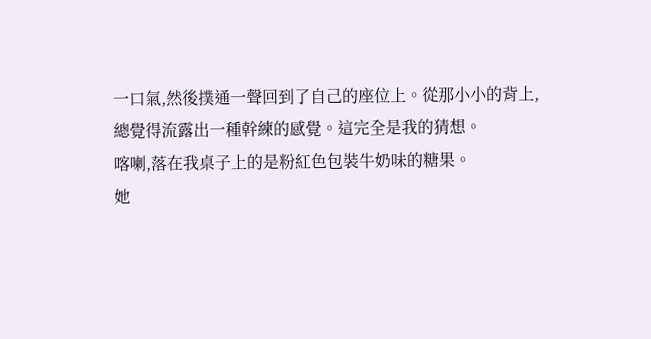一口氣,然後撲通一聲回到了自己的座位上。從那小小的背上,總覺得流露出一種幹練的感覺。這完全是我的猜想。
喀喇,落在我桌子上的是粉紅色包裝牛奶味的糖果。
她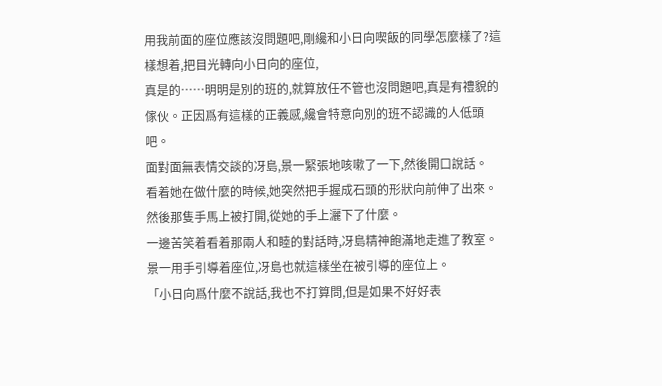用我前面的座位應該沒問題吧,剛纔和小日向喫飯的同學怎麼樣了?這樣想着,把目光轉向小日向的座位,
真是的……明明是別的班的,就算放任不管也沒問題吧,真是有禮貌的傢伙。正因爲有這樣的正義感,纔會特意向別的班不認識的人低頭吧。
面對面無表情交談的冴島,景一緊張地咳嗽了一下,然後開口說話。
看着她在做什麼的時候,她突然把手握成石頭的形狀向前伸了出來。然後那隻手馬上被打開,從她的手上灑下了什麼。
一邊苦笑着看着那兩人和睦的對話時,冴島精神飽滿地走進了教室。景一用手引導着座位,冴島也就這樣坐在被引導的座位上。
「小日向爲什麼不說話,我也不打算問,但是如果不好好表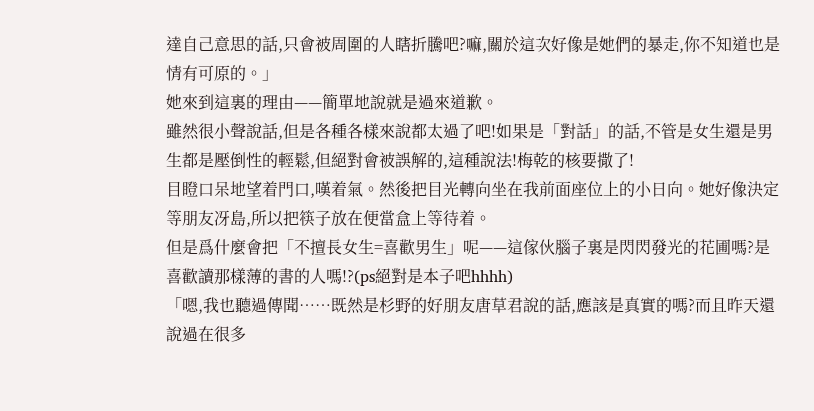達自己意思的話,只會被周圍的人瞎折騰吧?嘛,關於這次好像是她們的暴走,你不知道也是情有可原的。」
她來到這裏的理由——簡單地說就是過來道歉。
雖然很小聲說話,但是各種各樣來說都太過了吧!如果是「對話」的話,不管是女生還是男生都是壓倒性的輕鬆,但絕對會被誤解的,這種說法!梅乾的核要撒了!
目瞪口呆地望着門口,嘆着氣。然後把目光轉向坐在我前面座位上的小日向。她好像決定等朋友冴島,所以把筷子放在便當盒上等待着。
但是爲什麼會把「不擅長女生=喜歡男生」呢——這傢伙腦子裏是閃閃發光的花圃嗎?是喜歡讀那樣薄的書的人嗎!?(ps絕對是本子吧hhhh)
「嗯,我也聽過傳聞……既然是杉野的好朋友唐草君說的話,應該是真實的嗎?而且昨天還說過在很多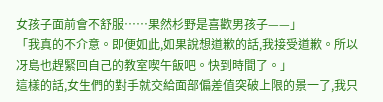女孩子面前會不舒服……果然杉野是喜歡男孩子——」
「我真的不介意。即便如此,如果說想道歉的話,我接受道歉。所以冴島也趕緊回自己的教室喫午飯吧。快到時間了。」
這樣的話,女生們的對手就交給面部偏差值突破上限的景一了,我只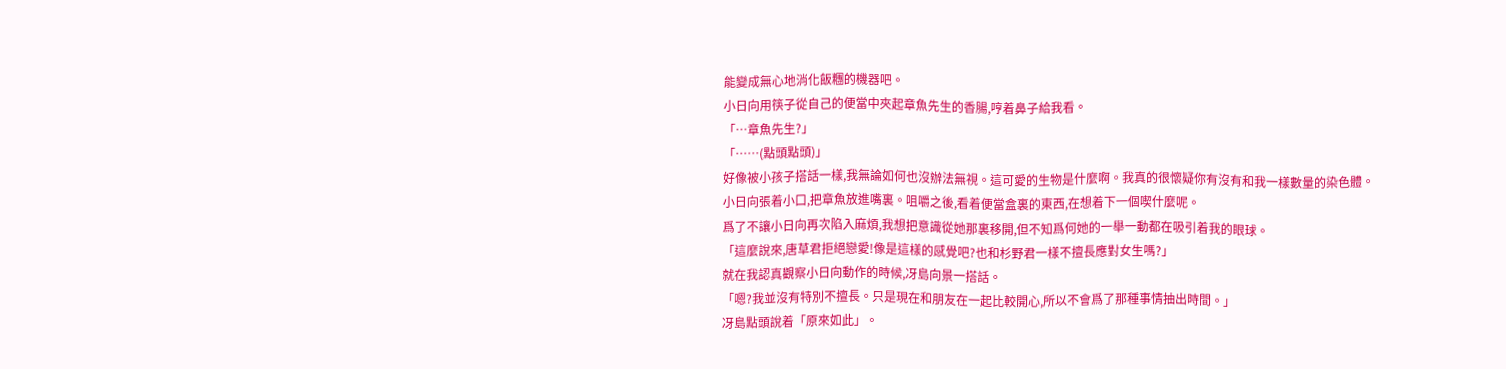能變成無心地消化飯糰的機器吧。
小日向用筷子從自己的便當中夾起章魚先生的香腸,哼着鼻子給我看。
「…章魚先生?」
「……(點頭點頭)」
好像被小孩子搭話一樣,我無論如何也沒辦法無視。這可愛的生物是什麼啊。我真的很懷疑你有沒有和我一樣數量的染色體。
小日向張着小口,把章魚放進嘴裏。咀嚼之後,看着便當盒裏的東西,在想着下一個喫什麼呢。
爲了不讓小日向再次陷入麻煩,我想把意識從她那裏移開,但不知爲何她的一舉一動都在吸引着我的眼球。
「這麼說來,唐草君拒絕戀愛!像是這樣的感覺吧?也和杉野君一樣不擅長應對女生嗎?」
就在我認真觀察小日向動作的時候,冴島向景一搭話。
「嗯?我並沒有特別不擅長。只是現在和朋友在一起比較開心,所以不會爲了那種事情抽出時間。」
冴島點頭說着「原來如此」。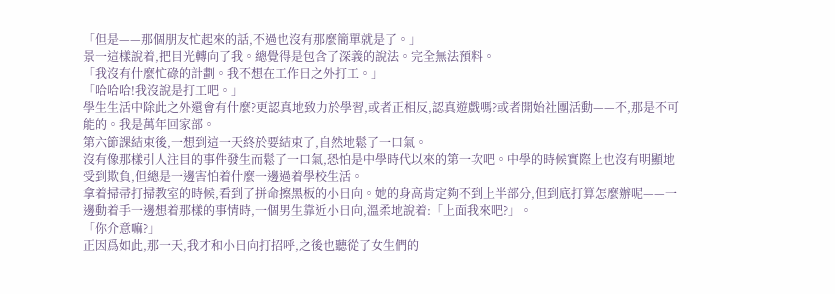「但是——那個朋友忙起來的話,不過也沒有那麼簡單就是了。」
景一這樣說着,把目光轉向了我。總覺得是包含了深義的說法。完全無法預料。
「我沒有什麼忙碌的計劃。我不想在工作日之外打工。」
「哈哈哈!我沒說是打工吧。」
學生生活中除此之外還會有什麼?更認真地致力於學習,或者正相反,認真遊戲嗎?或者開始社團活動——不,那是不可能的。我是萬年回家部。
第六節課結束後,一想到這一天終於要結束了,自然地鬆了一口氣。
沒有像那樣引人注目的事件發生而鬆了一口氣,恐怕是中學時代以來的第一次吧。中學的時候實際上也沒有明顯地受到欺負,但總是一邊害怕着什麼一邊過着學校生活。
拿着掃帚打掃教室的時候,看到了拼命擦黑板的小日向。她的身高肯定夠不到上半部分,但到底打算怎麼辦呢——一邊動着手一邊想着那樣的事情時,一個男生靠近小日向,溫柔地說着:「上面我來吧?」。
「你介意嘛?」
正因爲如此,那一天,我才和小日向打招呼,之後也聽從了女生們的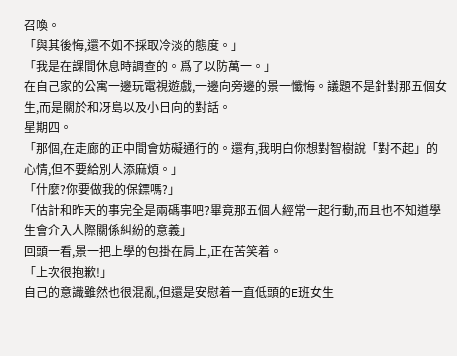召喚。
「與其後悔,還不如不採取冷淡的態度。」
「我是在課間休息時調查的。爲了以防萬一。」
在自己家的公寓一邊玩電視遊戲,一邊向旁邊的景一懺悔。議題不是針對那五個女生,而是關於和冴島以及小日向的對話。
星期四。
「那個,在走廊的正中間會妨礙通行的。還有,我明白你想對智樹說「對不起」的心情,但不要給別人添麻煩。」
「什麼?你要做我的保鏢嗎?」
「估計和昨天的事完全是兩碼事吧?畢竟那五個人經常一起行動,而且也不知道學生會介入人際關係糾紛的意義」
回頭一看,景一把上學的包掛在肩上,正在苦笑着。
「上次很抱歉!」
自己的意識雖然也很混亂,但還是安慰着一直低頭的E班女生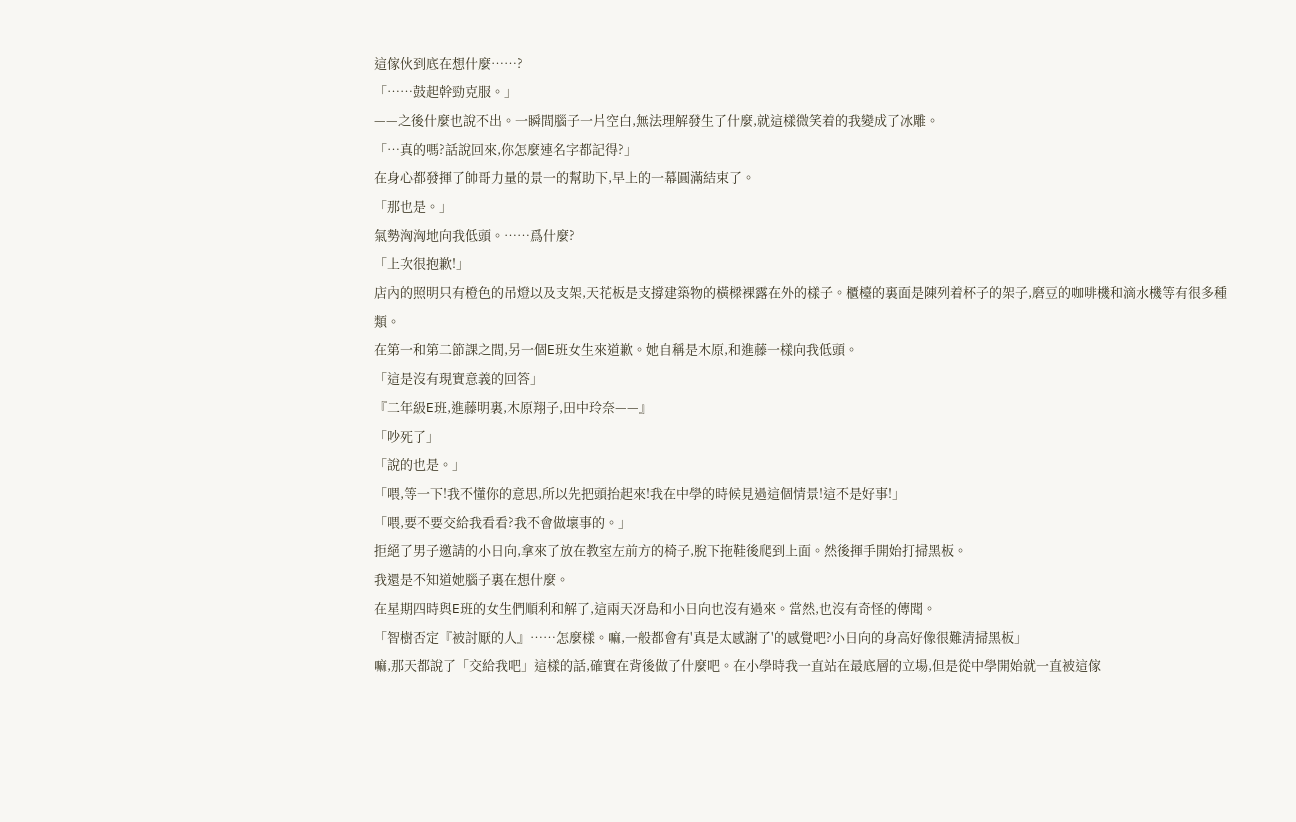這傢伙到底在想什麼……?
「……鼓起幹勁克服。」
——之後什麼也說不出。一瞬間腦子一片空白,無法理解發生了什麼,就這樣微笑着的我變成了冰雕。
「…真的嗎?話說回來,你怎麼連名字都記得?」
在身心都發揮了帥哥力量的景一的幫助下,早上的一幕圓滿結束了。
「那也是。」
氣勢洶洶地向我低頭。……爲什麼?
「上次很抱歉!」
店內的照明只有橙色的吊燈以及支架,天花板是支撐建築物的橫樑裸露在外的樣子。櫃檯的裏面是陳列着杯子的架子,磨豆的咖啡機和滴水機等有很多種類。
在第一和第二節課之間,另一個E班女生來道歉。她自稱是木原,和進藤一樣向我低頭。
「這是沒有現實意義的回答」
『二年級E班,進藤明裏,木原翔子,田中玲奈——』
「吵死了」
「說的也是。」
「喂,等一下!我不懂你的意思,所以先把頭抬起來!我在中學的時候見過這個情景!這不是好事!」
「喂,要不要交給我看看?我不會做壞事的。」
拒絕了男子邀請的小日向,拿來了放在教室左前方的椅子,脫下拖鞋後爬到上面。然後揮手開始打掃黑板。
我還是不知道她腦子裏在想什麼。
在星期四時與E班的女生們順利和解了,這兩天冴島和小日向也沒有過來。當然,也沒有奇怪的傳聞。
「智樹否定『被討厭的人』……怎麼樣。嘛,一般都會有'真是太感謝了'的感覺吧?小日向的身高好像很難清掃黑板」
嘛,那天都說了「交給我吧」這樣的話,確實在背後做了什麼吧。在小學時我一直站在最底層的立場,但是從中學開始就一直被這傢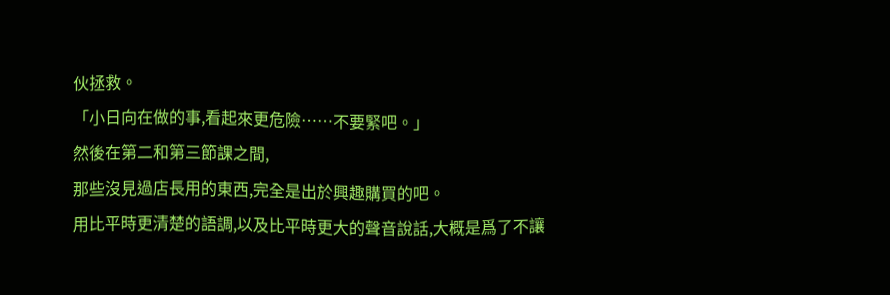伙拯救。
「小日向在做的事,看起來更危險……不要緊吧。」
然後在第二和第三節課之間,
那些沒見過店長用的東西,完全是出於興趣購買的吧。
用比平時更清楚的語調,以及比平時更大的聲音說話,大概是爲了不讓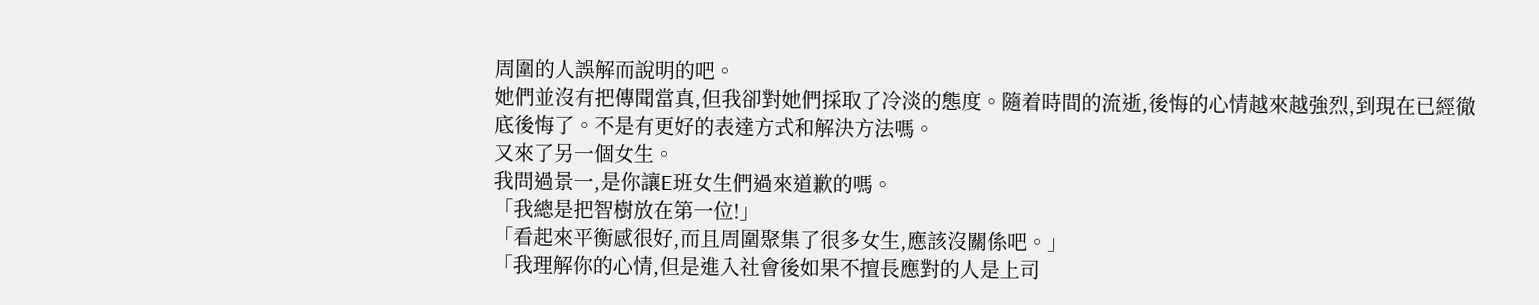周圍的人誤解而說明的吧。
她們並沒有把傳聞當真,但我卻對她們採取了冷淡的態度。隨着時間的流逝,後悔的心情越來越強烈,到現在已經徹底後悔了。不是有更好的表達方式和解決方法嗎。
又來了另一個女生。
我問過景一,是你讓E班女生們過來道歉的嗎。
「我總是把智樹放在第一位!」
「看起來平衡感很好,而且周圍聚集了很多女生,應該沒關係吧。」
「我理解你的心情,但是進入社會後如果不擅長應對的人是上司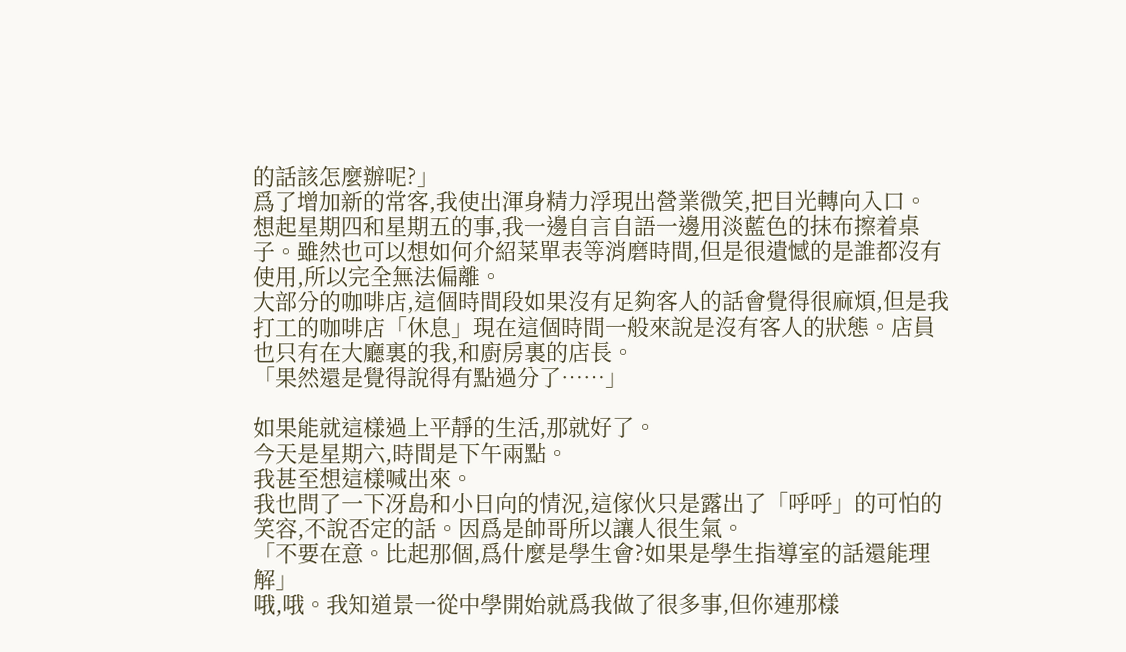的話該怎麼辦呢?」
爲了增加新的常客,我使出渾身精力浮現出營業微笑,把目光轉向入口。
想起星期四和星期五的事,我一邊自言自語一邊用淡藍色的抹布擦着桌子。雖然也可以想如何介紹菜單表等消磨時間,但是很遺憾的是誰都沒有使用,所以完全無法偏離。
大部分的咖啡店,這個時間段如果沒有足夠客人的話會覺得很麻煩,但是我打工的咖啡店「休息」現在這個時間一般來說是沒有客人的狀態。店員也只有在大廳裏的我,和廚房裏的店長。
「果然還是覺得說得有點過分了……」

如果能就這樣過上平靜的生活,那就好了。
今天是星期六,時間是下午兩點。
我甚至想這樣喊出來。
我也問了一下冴島和小日向的情況,這傢伙只是露出了「呼呼」的可怕的笑容,不說否定的話。因爲是帥哥所以讓人很生氣。
「不要在意。比起那個,爲什麼是學生會?如果是學生指導室的話還能理解」
哦,哦。我知道景一從中學開始就爲我做了很多事,但你連那樣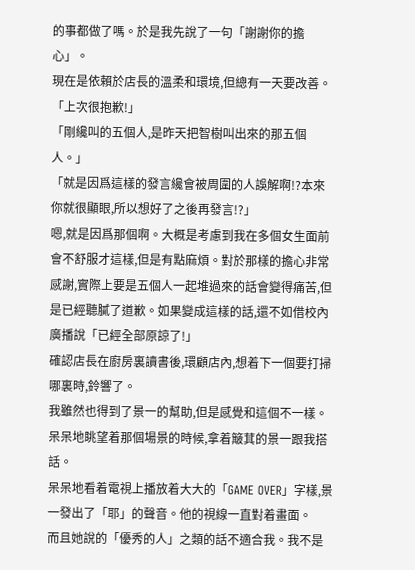的事都做了嗎。於是我先說了一句「謝謝你的擔心」。
現在是依賴於店長的溫柔和環境,但總有一天要改善。
「上次很抱歉!」
「剛纔叫的五個人,是昨天把智樹叫出來的那五個人。」
「就是因爲這樣的發言纔會被周圍的人誤解啊!?本來你就很顯眼,所以想好了之後再發言!?」
嗯,就是因爲那個啊。大概是考慮到我在多個女生面前會不舒服才這樣,但是有點麻煩。對於那樣的擔心非常感謝,實際上要是五個人一起堆過來的話會變得痛苦,但是已經聽膩了道歉。如果變成這樣的話,還不如借校內廣播說「已經全部原諒了!」
確認店長在廚房裏讀書後,環顧店內,想着下一個要打掃哪裏時,鈴響了。
我雖然也得到了景一的幫助,但是感覺和這個不一樣。
呆呆地眺望着那個場景的時候,拿着簸萁的景一跟我搭話。
呆呆地看着電視上播放着大大的「GAME OVER」字樣,景一發出了「耶」的聲音。他的視線一直對着畫面。
而且她說的「優秀的人」之類的話不適合我。我不是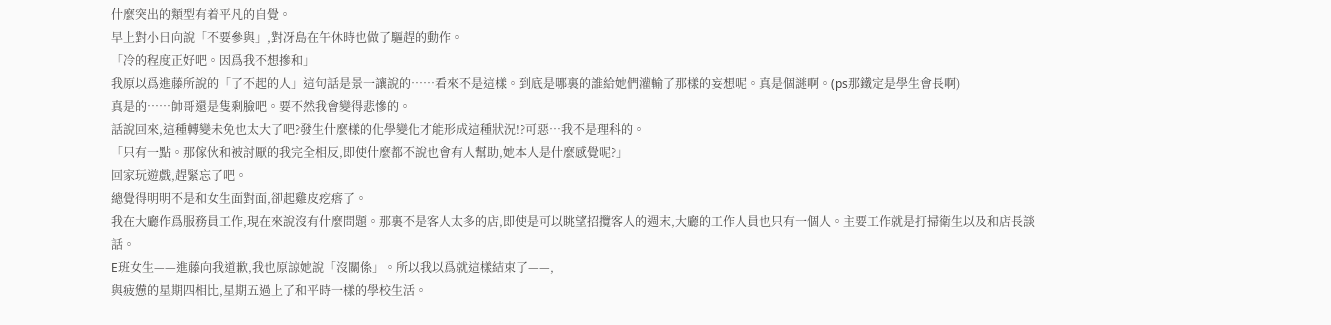什麼突出的類型有着平凡的自覺。
早上對小日向說「不要參與」,對冴島在午休時也做了驅趕的動作。
「冷的程度正好吧。因爲我不想摻和」
我原以爲進藤所說的「了不起的人」這句話是景一讓說的……看來不是這樣。到底是哪裏的誰給她們灌輸了那樣的妄想呢。真是個謎啊。(ps那鐵定是學生會長啊)
真是的……帥哥還是隻剩臉吧。要不然我會變得悲慘的。
話說回來,這種轉變未免也太大了吧?發生什麼樣的化學變化才能形成這種狀況!?可惡…我不是理科的。
「只有一點。那傢伙和被討厭的我完全相反,即使什麼都不說也會有人幫助,她本人是什麼感覺呢?」
回家玩遊戲,趕緊忘了吧。
總覺得明明不是和女生面對面,卻起雞皮疙瘩了。
我在大廳作爲服務員工作,現在來說沒有什麼問題。那裏不是客人太多的店,即使是可以眺望招攬客人的週末,大廳的工作人員也只有一個人。主要工作就是打掃衛生以及和店長談話。
E班女生——進藤向我道歉,我也原諒她說「沒關係」。所以我以爲就這樣結束了——,
與疲憊的星期四相比,星期五過上了和平時一樣的學校生活。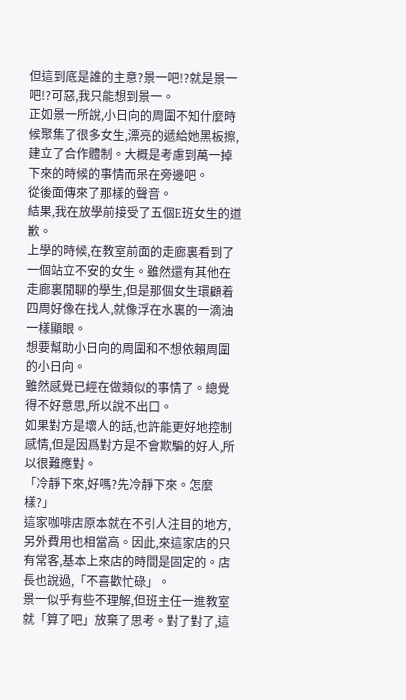但這到底是誰的主意?景一吧!?就是景一吧!?可惡,我只能想到景一。
正如景一所說,小日向的周圍不知什麼時候聚集了很多女生,漂亮的遞給她黑板擦,建立了合作體制。大概是考慮到萬一掉下來的時候的事情而呆在旁邊吧。
從後面傳來了那樣的聲音。
結果,我在放學前接受了五個E班女生的道歉。
上學的時候,在教室前面的走廊裏看到了一個站立不安的女生。雖然還有其他在走廊裏閒聊的學生,但是那個女生環顧着四周好像在找人,就像浮在水裏的一滴油一樣顯眼。
想要幫助小日向的周圍和不想依賴周圍的小日向。
雖然感覺已經在做類似的事情了。總覺得不好意思,所以說不出口。
如果對方是壞人的話,也許能更好地控制感情,但是因爲對方是不會欺騙的好人,所以很難應對。
「冷靜下來,好嗎?先冷靜下來。怎麼樣?」
這家咖啡店原本就在不引人注目的地方,另外費用也相當高。因此,來這家店的只有常客,基本上來店的時間是固定的。店長也說過,「不喜歡忙碌」。
景一似乎有些不理解,但班主任一進教室就「算了吧」放棄了思考。對了對了,這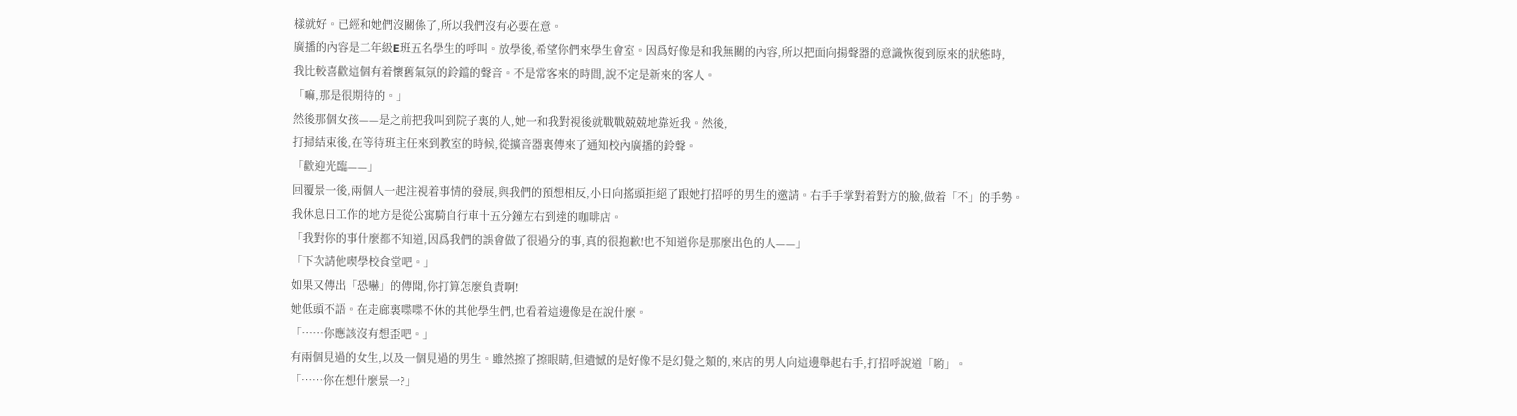樣就好。已經和她們沒關係了,所以我們沒有必要在意。
廣播的內容是二年級E班五名學生的呼叫。放學後,希望你們來學生會室。因爲好像是和我無關的內容,所以把面向揚聲器的意識恢復到原來的狀態時,
我比較喜歡這個有着懷舊氣氛的鈴鐺的聲音。不是常客來的時間,說不定是新來的客人。
「嘛,那是很期待的。」
然後那個女孩——是之前把我叫到院子裏的人,她一和我對視後就戰戰兢兢地靠近我。然後,
打掃結束後,在等待班主任來到教室的時候,從擴音器裏傳來了通知校內廣播的鈴聲。
「歡迎光臨——」
回覆景一後,兩個人一起注視着事情的發展,與我們的預想相反,小日向搖頭拒絕了跟她打招呼的男生的邀請。右手手掌對着對方的臉,做着「不」的手勢。
我休息日工作的地方是從公寓騎自行車十五分鐘左右到達的咖啡店。
「我對你的事什麼都不知道,因爲我們的誤會做了很過分的事,真的很抱歉!也不知道你是那麼出色的人——」
「下次請他喫學校食堂吧。」
如果又傳出「恐嚇」的傳聞,你打算怎麼負責啊!
她低頭不語。在走廊裏喋喋不休的其他學生們,也看着這邊像是在說什麼。
「……你應該沒有想歪吧。」
有兩個見過的女生,以及一個見過的男生。雖然擦了擦眼睛,但遺憾的是好像不是幻覺之類的,來店的男人向這邊舉起右手,打招呼說道「喲」。
「……你在想什麼景一?」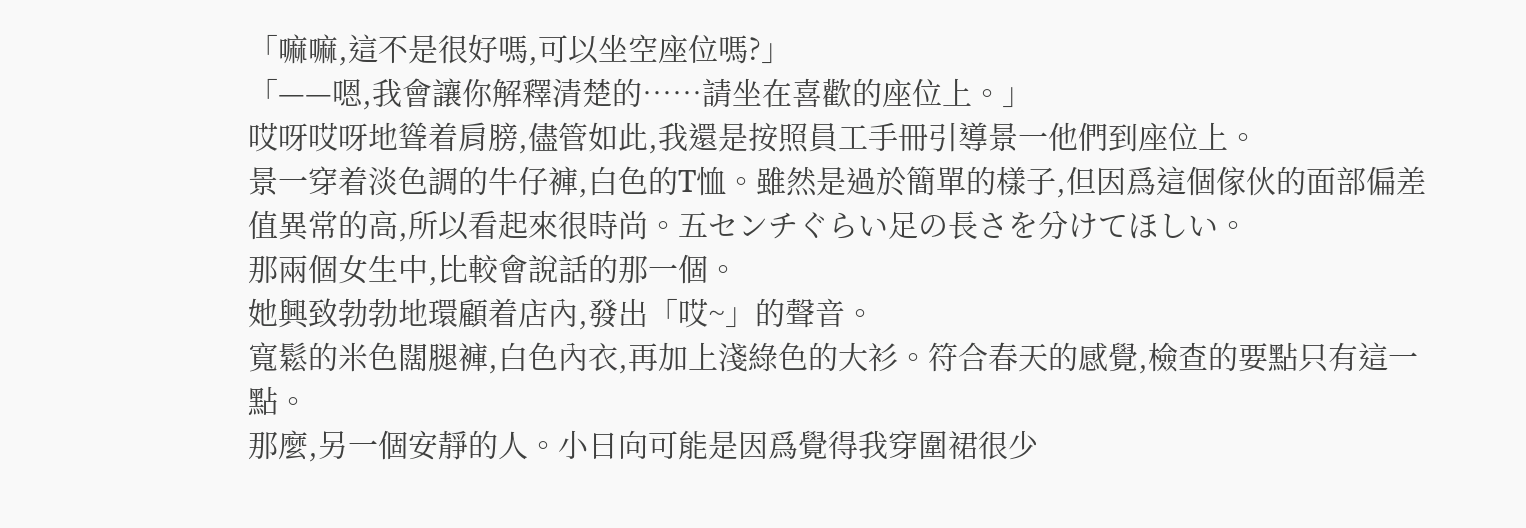「嘛嘛,這不是很好嗎,可以坐空座位嗎?」
「——嗯,我會讓你解釋清楚的……請坐在喜歡的座位上。」
哎呀哎呀地聳着肩膀,儘管如此,我還是按照員工手冊引導景一他們到座位上。
景一穿着淡色調的牛仔褲,白色的T恤。雖然是過於簡單的樣子,但因爲這個傢伙的面部偏差值異常的高,所以看起來很時尚。五センチぐらい足の長さを分けてほしい。
那兩個女生中,比較會說話的那一個。
她興致勃勃地環顧着店內,發出「哎~」的聲音。
寬鬆的米色闊腿褲,白色內衣,再加上淺綠色的大衫。符合春天的感覺,檢查的要點只有這一點。
那麼,另一個安靜的人。小日向可能是因爲覺得我穿圍裙很少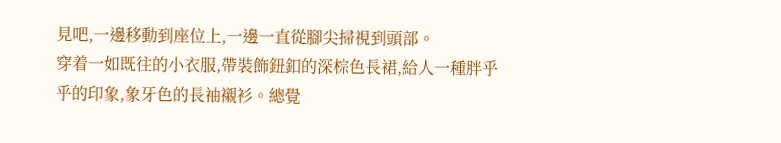見吧,一邊移動到座位上,一邊一直從腳尖掃視到頭部。
穿着一如既往的小衣服,帶裝飾鈕釦的深棕色長裙,給人一種胖乎乎的印象,象牙色的長袖襯衫。總覺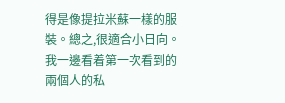得是像提拉米蘇一樣的服裝。總之,很適合小日向。
我一邊看着第一次看到的兩個人的私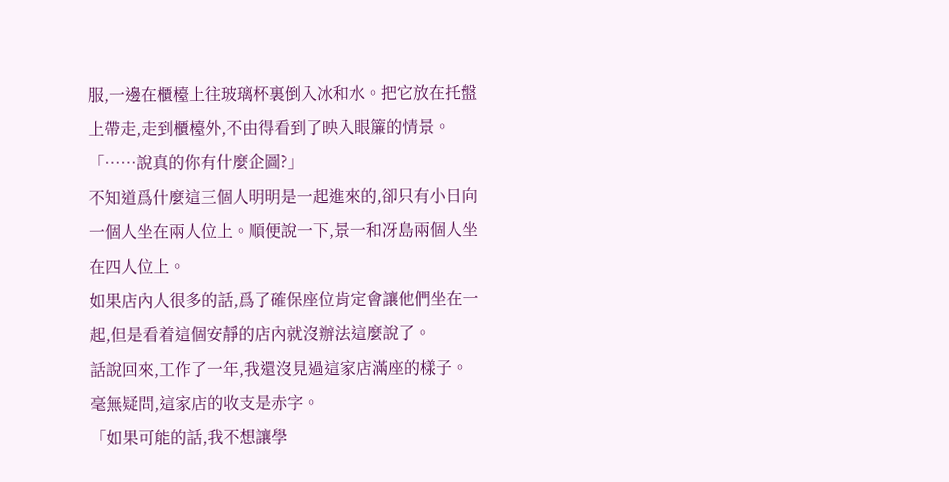服,一邊在櫃檯上往玻璃杯裏倒入冰和水。把它放在托盤上帶走,走到櫃檯外,不由得看到了映入眼簾的情景。
「……說真的你有什麼企圖?」
不知道爲什麼這三個人明明是一起進來的,卻只有小日向一個人坐在兩人位上。順便說一下,景一和冴島兩個人坐在四人位上。
如果店內人很多的話,爲了確保座位肯定會讓他們坐在一起,但是看着這個安靜的店內就沒辦法這麼說了。
話說回來,工作了一年,我還沒見過這家店滿座的樣子。
毫無疑問,這家店的收支是赤字。
「如果可能的話,我不想讓學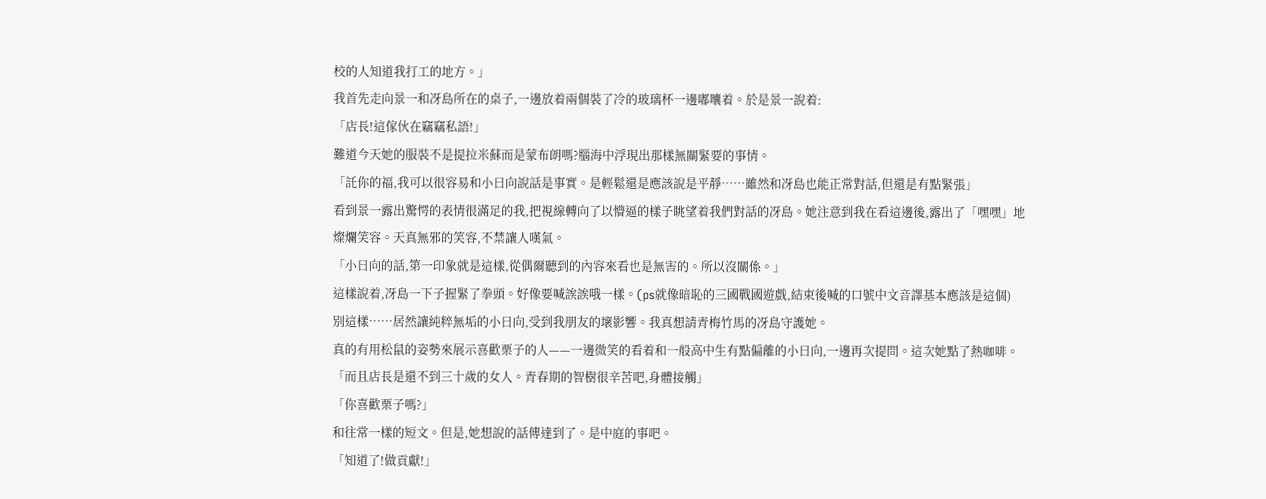校的人知道我打工的地方。」
我首先走向景一和冴島所在的桌子,一邊放着兩個裝了冷的玻璃杯一邊嘟囔着。於是景一說着:
「店長!這傢伙在竊竊私語!」
難道今天她的服裝不是提拉米蘇而是蒙布朗嗎?腦海中浮現出那樣無關緊要的事情。
「託你的福,我可以很容易和小日向說話是事實。是輕鬆還是應該說是平靜……雖然和冴島也能正常對話,但還是有點緊張」
看到景一露出驚愕的表情很滿足的我,把視線轉向了以懵逼的樣子眺望着我們對話的冴島。她注意到我在看這邊後,露出了「嘿嘿」地燦爛笑容。天真無邪的笑容,不禁讓人嘆氣。
「小日向的話,第一印象就是這樣,從偶爾聽到的內容來看也是無害的。所以沒關係。」
這樣說着,冴島一下子握緊了拳頭。好像要喊誒誒哦一樣。(ps就像暗恥的三國戰國遊戲,結束後喊的口號中文音譯基本應該是這個)
別這樣……居然讓純粹無垢的小日向,受到我朋友的壞影響。我真想請青梅竹馬的冴島守護她。
真的有用松鼠的姿勢來展示喜歡栗子的人——一邊微笑的看着和一般高中生有點偏離的小日向,一邊再次提問。這次她點了熱咖啡。
「而且店長是還不到三十歲的女人。青春期的智樹很辛苦吧,身體接觸」
「你喜歡栗子嗎?」
和往常一樣的短文。但是,她想說的話傳達到了。是中庭的事吧。
「知道了!做貢獻!」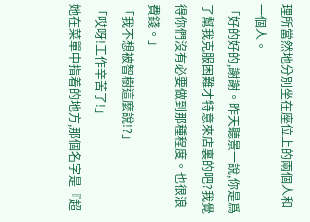理所當然地分別坐在座位上的兩個人和一個人。
「好的好的,謝謝。昨天聽景一說,你是爲了幫我克服困難才特意來店裏的吧?我覺得你們沒有必要做到那種程度。也很浪費錢。」
「我不想被智樹這麼說!?」
「哎呀!工作辛苦了!」
她在菜單中指着的地方,那個名字是『超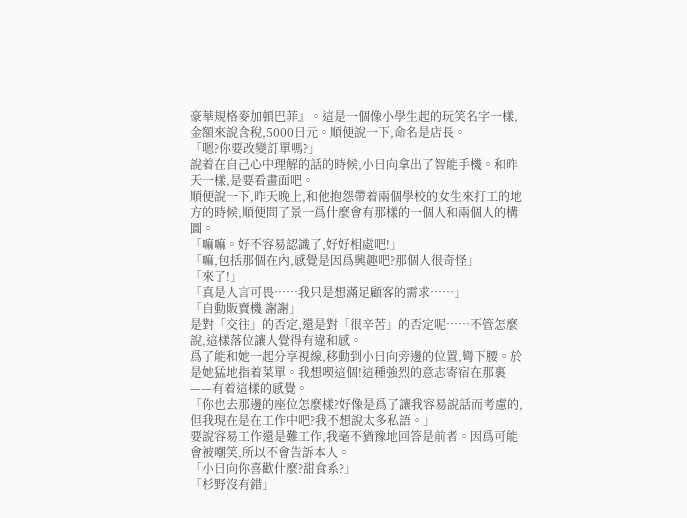豪華規格麥加頓巴菲』。這是一個像小學生起的玩笑名字一樣,金額來說含稅,5000日元。順便說一下,命名是店長。
「嗯?你要改變訂單嗎?」
說着在自己心中理解的話的時候,小日向拿出了智能手機。和昨天一樣,是要看畫面吧。
順便說一下,昨天晚上,和他抱怨帶着兩個學校的女生來打工的地方的時候,順便問了景一爲什麼會有那樣的一個人和兩個人的構圖。
「嘛嘛。好不容易認識了,好好相處吧!」
「嘛,包括那個在內,感覺是因爲興趣吧?那個人很奇怪」
「來了!」
「真是人言可畏……我只是想滿足顧客的需求……」
「自動販賣機 謝謝」
是對「交往」的否定,還是對「很辛苦」的否定呢……不管怎麼說,這樣落位讓人覺得有違和感。
爲了能和她一起分享視線,移動到小日向旁邊的位置,彎下腰。於是她猛地指着菜單。我想喫這個!這種強烈的意志寄宿在那裏——有着這樣的感覺。
「你也去那邊的座位怎麼樣?好像是爲了讓我容易說話而考慮的,但我現在是在工作中吧?我不想說太多私語。」
要說容易工作還是難工作,我毫不猶豫地回答是前者。因爲可能會被嘲笑,所以不會告訴本人。
「小日向你喜歡什麼?甜食系?」
「杉野沒有錯」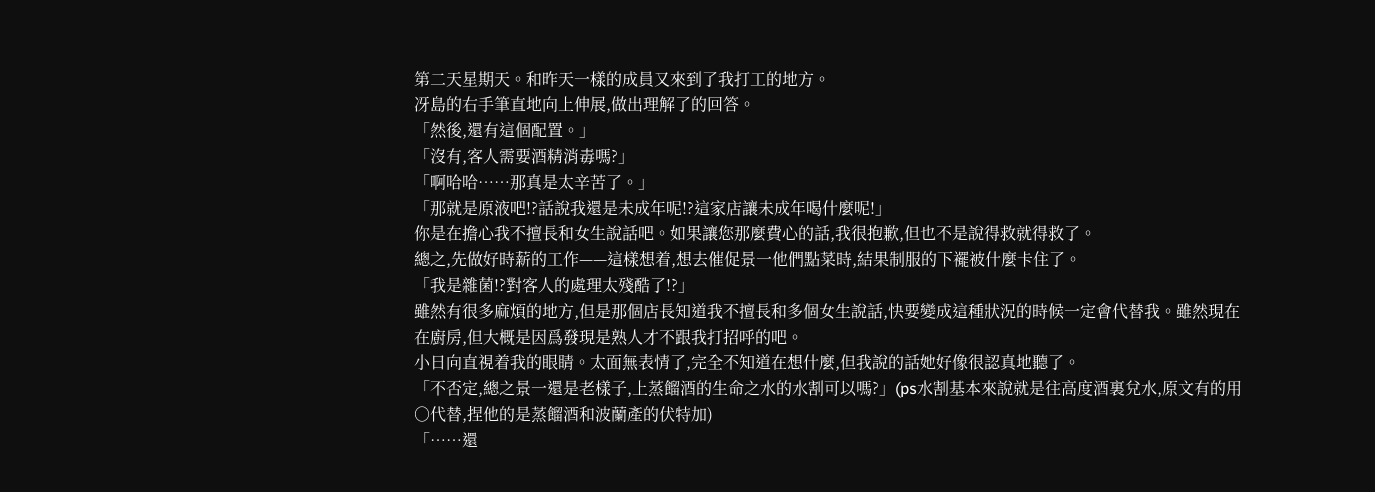第二天星期天。和昨天一樣的成員又來到了我打工的地方。
冴島的右手筆直地向上伸展,做出理解了的回答。
「然後,還有這個配置。」
「沒有,客人需要酒精消毒嗎?」
「啊哈哈……那真是太辛苦了。」
「那就是原液吧!?話說我還是未成年呢!?這家店讓未成年喝什麼呢!」
你是在擔心我不擅長和女生說話吧。如果讓您那麼費心的話,我很抱歉,但也不是說得救就得救了。
總之,先做好時薪的工作——這樣想着,想去催促景一他們點菜時,結果制服的下襬被什麼卡住了。
「我是雜菌!?對客人的處理太殘酷了!?」
雖然有很多麻煩的地方,但是那個店長知道我不擅長和多個女生說話,快要變成這種狀況的時候一定會代替我。雖然現在在廚房,但大概是因爲發現是熟人才不跟我打招呼的吧。
小日向直視着我的眼睛。太面無表情了,完全不知道在想什麼,但我說的話她好像很認真地聽了。
「不否定,總之景一還是老樣子,上蒸餾酒的生命之水的水割可以嗎?」(ps水割基本來說就是往高度酒裏兌水,原文有的用○代替,捏他的是蒸餾酒和波蘭產的伏特加)
「……還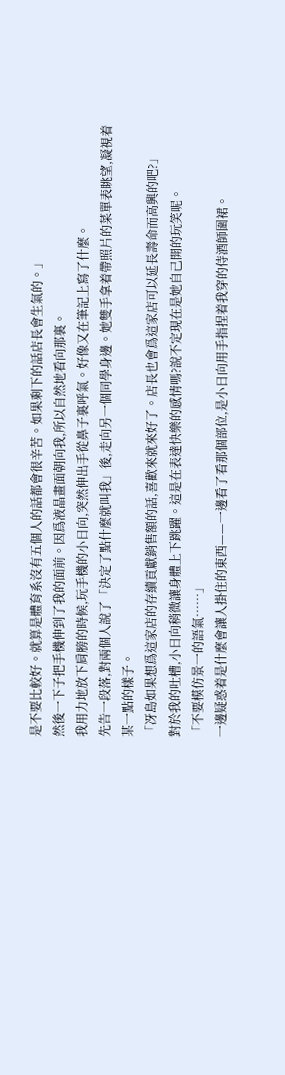是不要比較好。就算是體育系沒有五個人的話都會很辛苦。如果剩下的話店長會生氣的。」
然後一下子把手機伸到了我的面前。因爲液晶畫面朝向我,所以自然地看向那裏。
我用力地放下肩膀的時候,玩手機的小日向,突然伸出手從鼻子裏呼氣。好像又在筆記上寫了什麼。
先告一段落,對兩個人說了「決定了點什麼就叫我」後,走向另一個同學身邊。她雙手拿着帶照片的菜單表眺望,凝視着某一點的樣子。
「冴島如果想爲這家店的存續貢獻銷售額的話,喜歡來就來好了。店長也會爲這家店可以延長壽命而高興的吧?」
對於我的吐槽,小日向稍微讓身體上下跳躍。這是在表達快樂的感情嗎?說不定現在是她自己開的玩笑呢。
「不要模仿景一的語氣……」
一邊疑惑着是什麼會讓人掛住的東西——一邊看了看那個部位,是小日向用手指捏着我穿的侍酒師圍裙。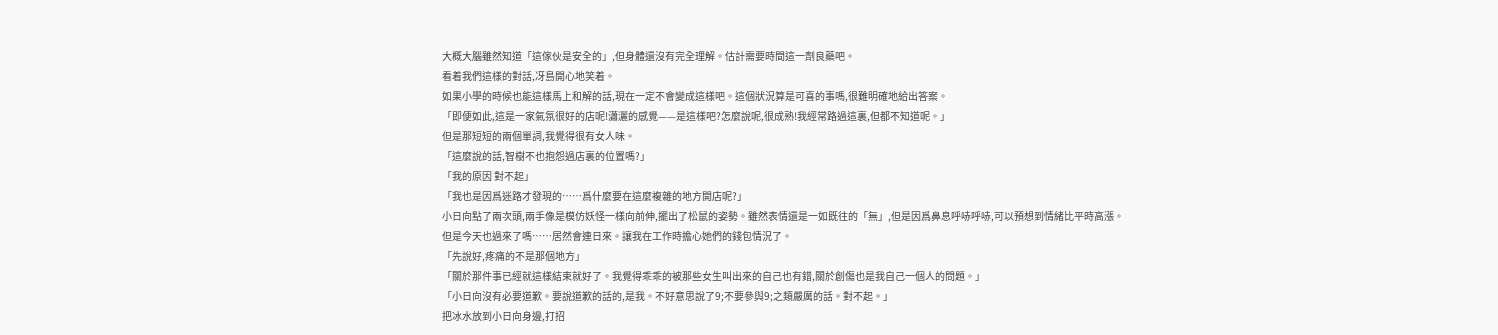大概大腦雖然知道「這傢伙是安全的」,但身體還沒有完全理解。估計需要時間這一劑良藥吧。
看着我們這樣的對話,冴島開心地笑着。
如果小學的時候也能這樣馬上和解的話,現在一定不會變成這樣吧。這個狀況算是可喜的事嗎,很難明確地給出答案。
「即便如此,這是一家氣氛很好的店呢!瀟灑的感覺——是這樣吧?怎麼說呢,很成熟!我經常路過這裏,但都不知道呢。」
但是那短短的兩個單詞,我覺得很有女人味。
「這麼說的話,智樹不也抱怨過店裏的位置嗎?」
「我的原因 對不起」
「我也是因爲迷路才發現的……爲什麼要在這麼複雜的地方開店呢?」
小日向點了兩次頭,兩手像是模仿妖怪一樣向前伸,擺出了松鼠的姿勢。雖然表情還是一如既往的「無」,但是因爲鼻息呼哧呼哧,可以預想到情緒比平時高漲。
但是今天也過來了嗎……居然會連日來。讓我在工作時擔心她們的錢包情況了。
「先說好,疼痛的不是那個地方」
「關於那件事已經就這樣結束就好了。我覺得乖乖的被那些女生叫出來的自己也有錯,關於創傷也是我自己一個人的問題。」
「小日向沒有必要道歉。要說道歉的話的,是我。不好意思說了9;不要參與9;之類嚴厲的話。對不起。」
把冰水放到小日向身邊,打招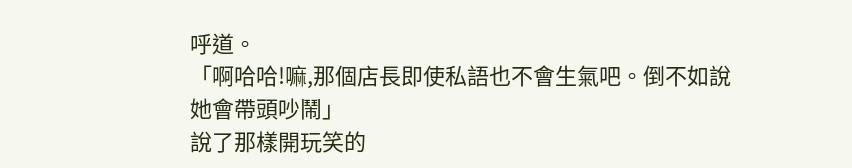呼道。
「啊哈哈!嘛,那個店長即使私語也不會生氣吧。倒不如說她會帶頭吵鬧」
說了那樣開玩笑的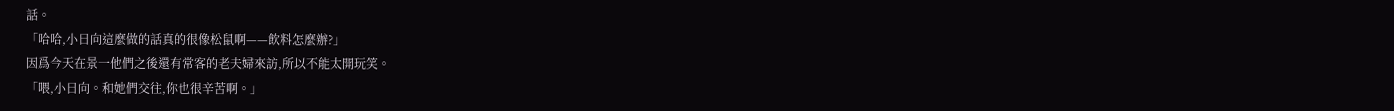話。
「哈哈,小日向這麼做的話真的很像松鼠啊——飲料怎麼辦?」
因爲今天在景一他們之後還有常客的老夫婦來訪,所以不能太開玩笑。
「喂,小日向。和她們交往,你也很辛苦啊。」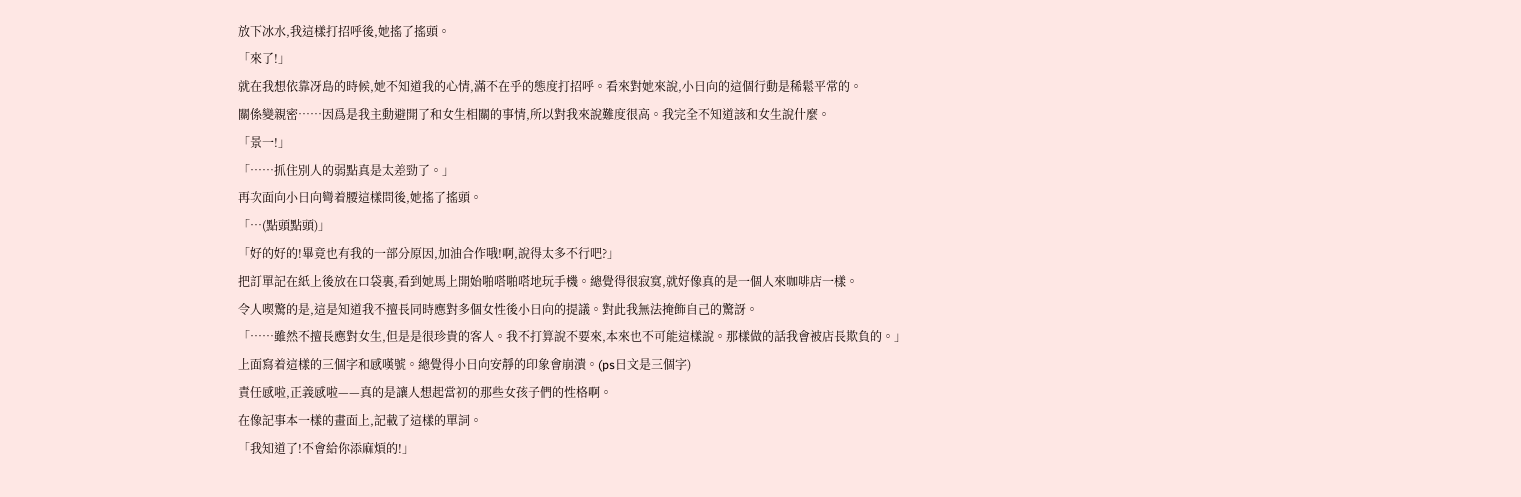放下冰水,我這樣打招呼後,她搖了搖頭。
「來了!」
就在我想依靠冴島的時候,她不知道我的心情,滿不在乎的態度打招呼。看來對她來說,小日向的這個行動是稀鬆平常的。
關係變親密……因爲是我主動避開了和女生相關的事情,所以對我來說難度很高。我完全不知道該和女生說什麼。
「景一!」
「……抓住別人的弱點真是太差勁了。」
再次面向小日向彎着腰這樣問後,她搖了搖頭。
「…(點頭點頭)」
「好的好的!畢竟也有我的一部分原因,加油合作哦!啊,說得太多不行吧?」
把訂單記在紙上後放在口袋裏,看到她馬上開始啪嗒啪嗒地玩手機。總覺得很寂寞,就好像真的是一個人來咖啡店一樣。
令人喫驚的是,這是知道我不擅長同時應對多個女性後小日向的提議。對此我無法掩飾自己的驚訝。
「……雖然不擅長應對女生,但是是很珍貴的客人。我不打算說不要來,本來也不可能這樣說。那樣做的話我會被店長欺負的。」
上面寫着這樣的三個字和感嘆號。總覺得小日向安靜的印象會崩潰。(ps日文是三個字)
責任感啦,正義感啦——真的是讓人想起當初的那些女孩子們的性格啊。
在像記事本一樣的畫面上,記載了這樣的單詞。
「我知道了!不會給你添麻煩的!」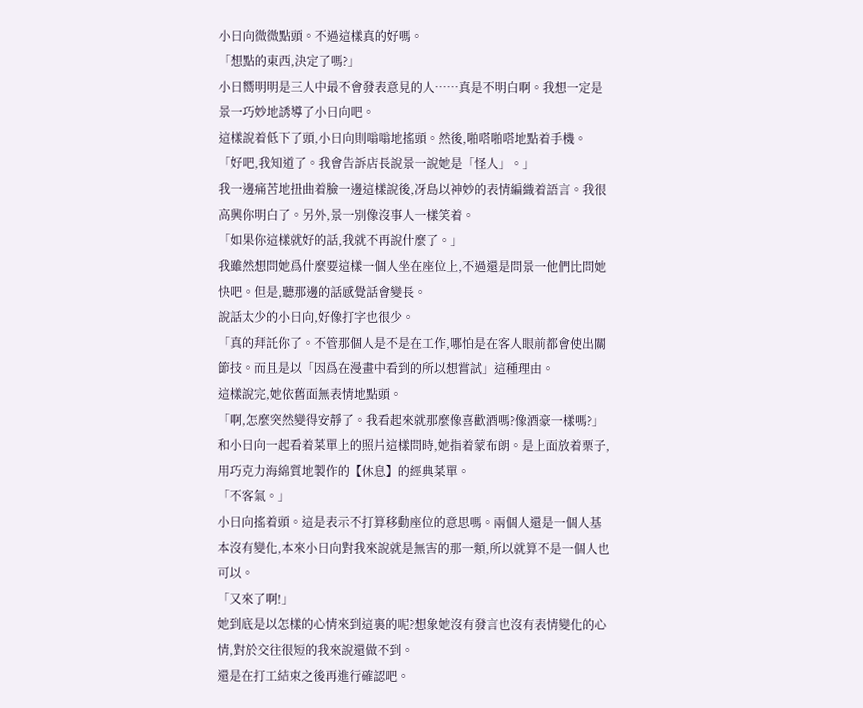小日向微微點頭。不過這樣真的好嗎。
「想點的東西,決定了嗎?」
小日嚮明明是三人中最不會發表意見的人……真是不明白啊。我想一定是景一巧妙地誘導了小日向吧。
這樣說着低下了頭,小日向則嗡嗡地搖頭。然後,啪嗒啪嗒地點着手機。
「好吧,我知道了。我會告訴店長說景一說她是「怪人」。」
我一邊痛苦地扭曲着臉一邊這樣說後,冴島以神妙的表情編織着語言。我很高興你明白了。另外,景一別像沒事人一樣笑着。
「如果你這樣就好的話,我就不再說什麼了。」
我雖然想問她爲什麼要這樣一個人坐在座位上,不過還是問景一他們比問她快吧。但是,聽那邊的話感覺話會變長。
說話太少的小日向,好像打字也很少。
「真的拜託你了。不管那個人是不是在工作,哪怕是在客人眼前都會使出關節技。而且是以「因爲在漫畫中看到的所以想嘗試」這種理由。
這樣說完,她依舊面無表情地點頭。
「啊,怎麼突然變得安靜了。我看起來就那麼像喜歡酒嗎?像酒豪一樣嗎?」
和小日向一起看着菜單上的照片這樣問時,她指着蒙布朗。是上面放着栗子,用巧克力海綿質地製作的【休息】的經典菜單。
「不客氣。」
小日向搖着頭。這是表示不打算移動座位的意思嗎。兩個人還是一個人基本沒有變化,本來小日向對我來說就是無害的那一類,所以就算不是一個人也可以。
「又來了啊!」
她到底是以怎樣的心情來到這裏的呢?想象她沒有發言也沒有表情變化的心情,對於交往很短的我來說還做不到。
還是在打工結束之後再進行確認吧。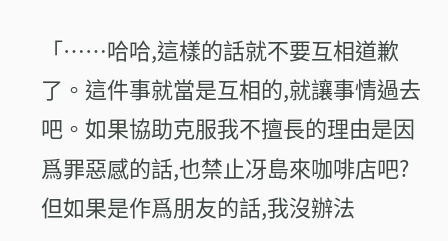「……哈哈,這樣的話就不要互相道歉了。這件事就當是互相的,就讓事情過去吧。如果協助克服我不擅長的理由是因爲罪惡感的話,也禁止冴島來咖啡店吧?但如果是作爲朋友的話,我沒辦法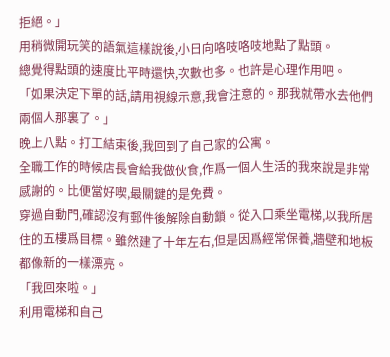拒絕。」
用稍微開玩笑的語氣這樣說後,小日向咯吱咯吱地點了點頭。
總覺得點頭的速度比平時還快,次數也多。也許是心理作用吧。
「如果決定下單的話,請用視線示意,我會注意的。那我就帶水去他們兩個人那裏了。」
晚上八點。打工結束後,我回到了自己家的公寓。
全職工作的時候店長會給我做伙食,作爲一個人生活的我來說是非常感謝的。比便當好喫,最關鍵的是免費。
穿過自動門,確認沒有郵件後解除自動鎖。從入口乘坐電梯,以我所居住的五樓爲目標。雖然建了十年左右,但是因爲經常保養,牆壁和地板都像新的一樣漂亮。
「我回來啦。」
利用電梯和自己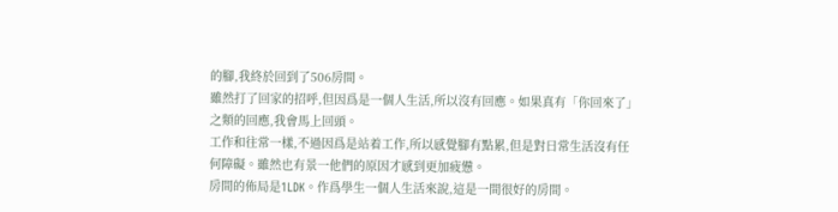的腳,我終於回到了506房間。
雖然打了回家的招呼,但因爲是一個人生活,所以沒有回應。如果真有「你回來了」之類的回應,我會馬上回頭。
工作和往常一樣,不過因爲是站着工作,所以感覺腳有點累,但是對日常生活沒有任何障礙。雖然也有景一他們的原因才感到更加疲憊。
房間的佈局是1LDK。作爲學生一個人生活來說,這是一間很好的房間。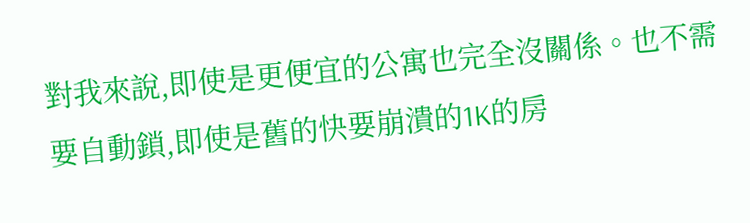對我來說,即使是更便宜的公寓也完全沒關係。也不需要自動鎖,即使是舊的快要崩潰的1K的房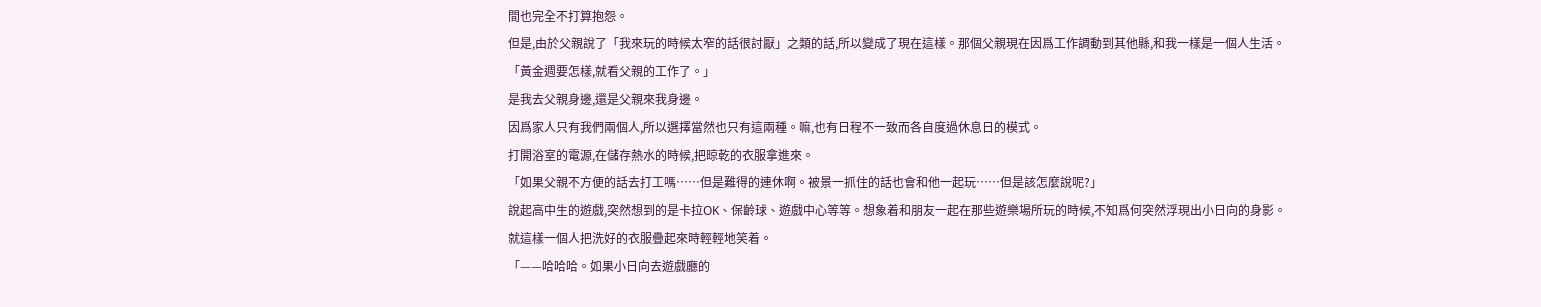間也完全不打算抱怨。
但是,由於父親說了「我來玩的時候太窄的話很討厭」之類的話,所以變成了現在這樣。那個父親現在因爲工作調動到其他縣,和我一樣是一個人生活。
「黃金週要怎樣,就看父親的工作了。」
是我去父親身邊,還是父親來我身邊。
因爲家人只有我們兩個人,所以選擇當然也只有這兩種。嘛,也有日程不一致而各自度過休息日的模式。
打開浴室的電源,在儲存熱水的時候,把晾乾的衣服拿進來。
「如果父親不方便的話去打工嗎……但是難得的連休啊。被景一抓住的話也會和他一起玩……但是該怎麼說呢?」
說起高中生的遊戲,突然想到的是卡拉OK、保齡球、遊戲中心等等。想象着和朋友一起在那些遊樂場所玩的時候,不知爲何突然浮現出小日向的身影。
就這樣一個人把洗好的衣服疊起來時輕輕地笑着。
「——哈哈哈。如果小日向去遊戲廳的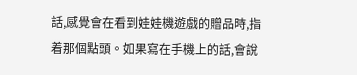話,感覺會在看到娃娃機遊戲的贈品時,指着那個點頭。如果寫在手機上的話,會說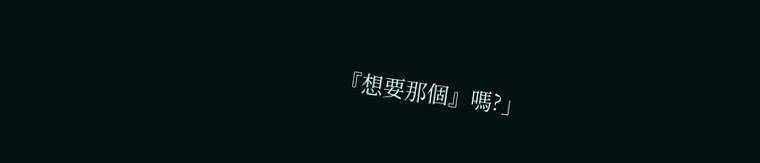『想要那個』嗎?」